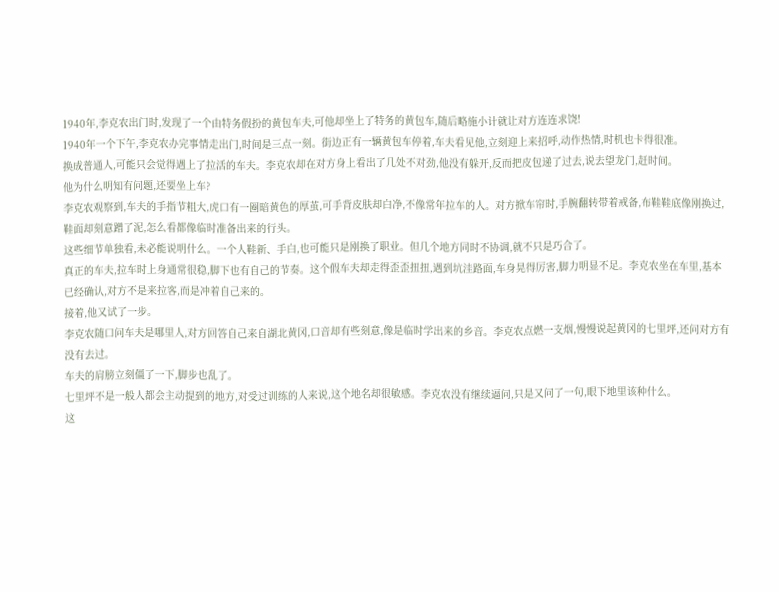1940年,李克农出门时,发现了一个由特务假扮的黄包车夫,可他却坐上了特务的黄包车,随后略施小计就让对方连连求饶!
1940年一个下午,李克农办完事情走出门,时间是三点一刻。街边正有一辆黄包车停着,车夫看见他,立刻迎上来招呼,动作热情,时机也卡得很准。
换成普通人,可能只会觉得遇上了拉活的车夫。李克农却在对方身上看出了几处不对劲,他没有躲开,反而把皮包递了过去,说去望龙门,赶时间。
他为什么明知有问题,还要坐上车?
李克农观察到,车夫的手指节粗大,虎口有一圈暗黄色的厚茧,可手背皮肤却白净,不像常年拉车的人。对方掀车帘时,手腕翻转带着戒备,布鞋鞋底像刚换过,鞋面却刻意蹭了泥,怎么看都像临时准备出来的行头。
这些细节单独看,未必能说明什么。一个人鞋新、手白,也可能只是刚换了职业。但几个地方同时不协调,就不只是巧合了。
真正的车夫,拉车时上身通常很稳,脚下也有自己的节奏。这个假车夫却走得歪歪扭扭,遇到坑洼路面,车身晃得厉害,脚力明显不足。李克农坐在车里,基本已经确认,对方不是来拉客,而是冲着自己来的。
接着,他又试了一步。
李克农随口问车夫是哪里人,对方回答自己来自湖北黄冈,口音却有些刻意,像是临时学出来的乡音。李克农点燃一支烟,慢慢说起黄冈的七里坪,还问对方有没有去过。
车夫的肩膀立刻僵了一下,脚步也乱了。
七里坪不是一般人都会主动提到的地方,对受过训练的人来说,这个地名却很敏感。李克农没有继续逼问,只是又问了一句,眼下地里该种什么。
这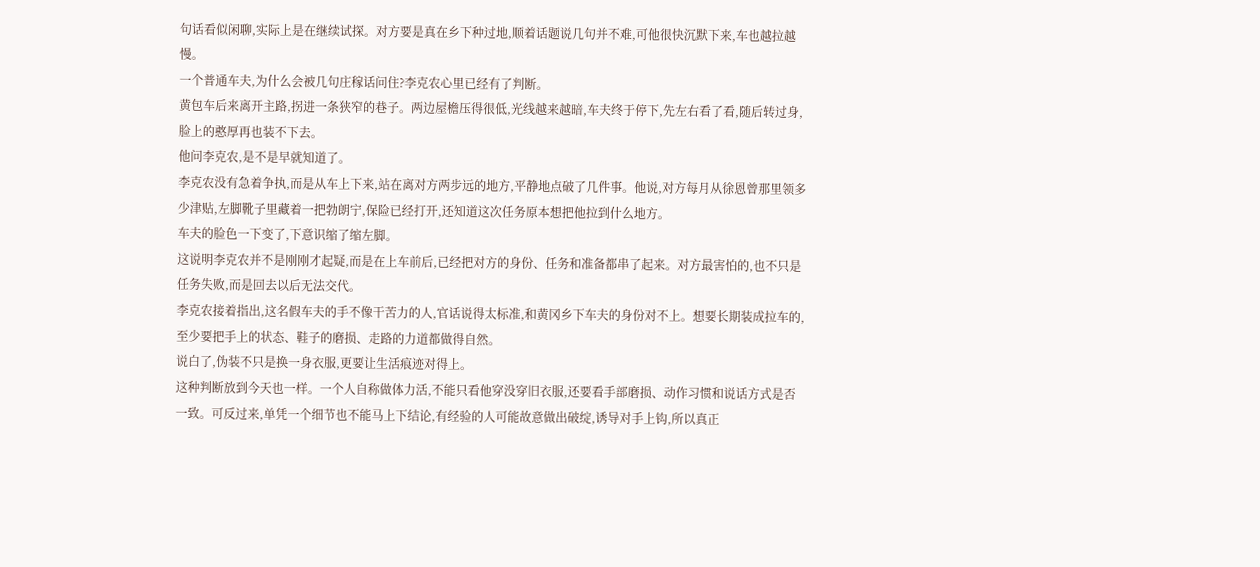句话看似闲聊,实际上是在继续试探。对方要是真在乡下种过地,顺着话题说几句并不难,可他很快沉默下来,车也越拉越慢。
一个普通车夫,为什么会被几句庄稼话问住?李克农心里已经有了判断。
黄包车后来离开主路,拐进一条狭窄的巷子。两边屋檐压得很低,光线越来越暗,车夫终于停下,先左右看了看,随后转过身,脸上的憨厚再也装不下去。
他问李克农,是不是早就知道了。
李克农没有急着争执,而是从车上下来,站在离对方两步远的地方,平静地点破了几件事。他说,对方每月从徐恩曾那里领多少津贴,左脚靴子里藏着一把勃朗宁,保险已经打开,还知道这次任务原本想把他拉到什么地方。
车夫的脸色一下变了,下意识缩了缩左脚。
这说明李克农并不是刚刚才起疑,而是在上车前后,已经把对方的身份、任务和准备都串了起来。对方最害怕的,也不只是任务失败,而是回去以后无法交代。
李克农接着指出,这名假车夫的手不像干苦力的人,官话说得太标准,和黄冈乡下车夫的身份对不上。想要长期装成拉车的,至少要把手上的状态、鞋子的磨损、走路的力道都做得自然。
说白了,伪装不只是换一身衣服,更要让生活痕迹对得上。
这种判断放到今天也一样。一个人自称做体力活,不能只看他穿没穿旧衣服,还要看手部磨损、动作习惯和说话方式是否一致。可反过来,单凭一个细节也不能马上下结论,有经验的人可能故意做出破绽,诱导对手上钩,所以真正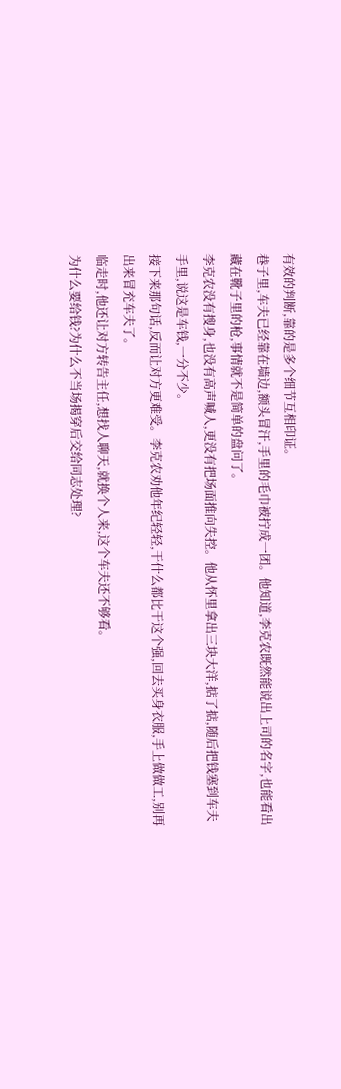有效的判断,靠的是多个细节互相印证。
巷子里,车夫已经靠在墙边,额头冒汗,手里的毛巾被拧成一团。他知道,李克农既然能说出上司的名字,也能看出藏在靴子里的枪,事情就不是简单的盘问了。
李克农没有搜身,也没有高声喊人,更没有把场面推向失控。他从怀里拿出三块大洋,掂了掂,随后把钱塞到车夫手里,说这是车钱,一分不少。
接下来那句话,反而让对方更难受。李克农劝他年纪轻轻,干什么都比干这个强,回去买身衣服,手上做做工,别再出来冒充车夫了。
临走时,他还让对方转告主任,想找人聊天,就换个人来,这个车夫还不够看。
为什么要给钱?为什么不当场揭穿后交给同志处理?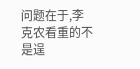问题在于,李克农看重的不是逞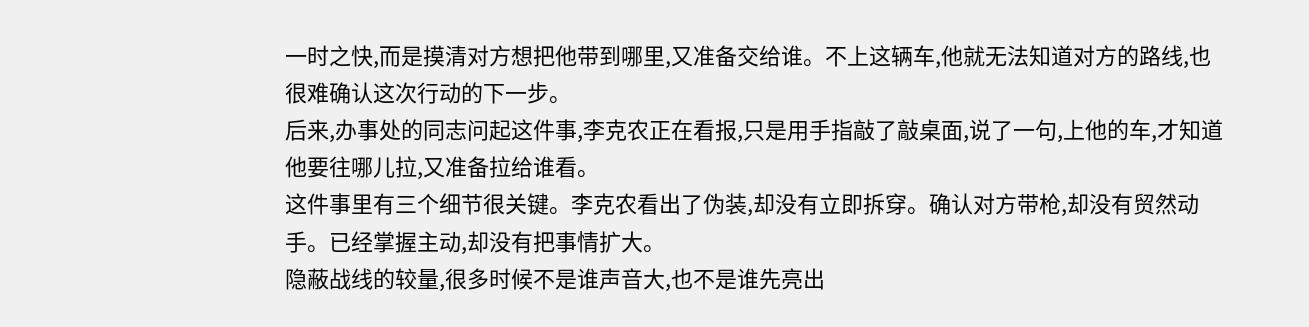一时之快,而是摸清对方想把他带到哪里,又准备交给谁。不上这辆车,他就无法知道对方的路线,也很难确认这次行动的下一步。
后来,办事处的同志问起这件事,李克农正在看报,只是用手指敲了敲桌面,说了一句,上他的车,才知道他要往哪儿拉,又准备拉给谁看。
这件事里有三个细节很关键。李克农看出了伪装,却没有立即拆穿。确认对方带枪,却没有贸然动手。已经掌握主动,却没有把事情扩大。
隐蔽战线的较量,很多时候不是谁声音大,也不是谁先亮出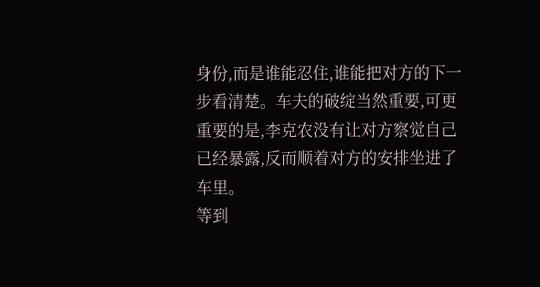身份,而是谁能忍住,谁能把对方的下一步看清楚。车夫的破绽当然重要,可更重要的是,李克农没有让对方察觉自己已经暴露,反而顺着对方的安排坐进了车里。
等到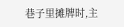巷子里摊牌时,主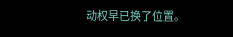动权早已换了位置。